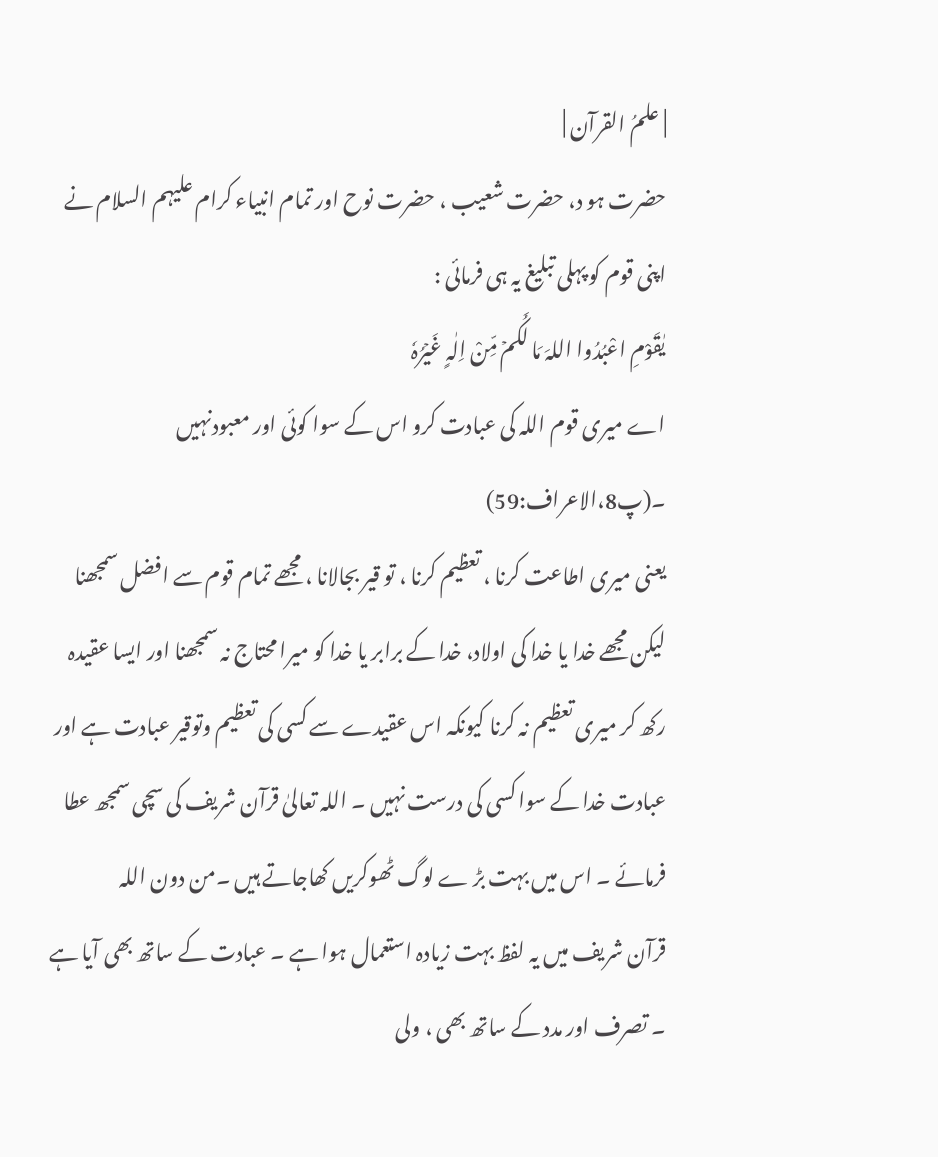| علمُ القرآن |
حضرت ہو د، حضرت شعیب ، حضرت نوح اور تمام انبیاء کرام علیہم السلام نے اپنی قوم کو پہلی تبلیغ یہ ہی فرمائی :
یٰقَوْمِ اعْبُدُوا اللہَ مَا لَکُمۡ مِّنْ اِلٰہٍ غَیۡرُہٗ
اے میری قوم اللہ کی عبادت کرو اس کے سوا کوئی اور معبودنہیں ۔(پ8،الاعراف:59)
یعنی میری اطاعت کرنا ، تعظیم کرنا ، تو قیر بجالانا ، مجھے تمام قوم سے افضل سمجھنا لیکن مجھے خدا یا خدا کی اولاد، خدا کے برابر یا خدا کو میرا محتاج نہ سمجھنا اور ایسا عقیدہ رکھ کر میری تعظیم نہ کرنا کیونکہ اس عقیدے سے کسی کی تعظیم وتوقیر عبادت ہے اور عبادت خدا کے سوا کسی کی درست نہیں ۔ اللہ تعالیٰ قرآن شریف کی سچی سمجھ عطا فرمائے ۔ اس میں بہت بڑ ے لوگ ٹھوکریں کھاجاتے ہیں ۔من دون اللہ
قرآن شریف میں یہ لفظ بہت زیادہ استعمال ہوا ہے ۔ عبادت کے ساتھ بھی آیا ہے ۔ تصرف اور مدد کے ساتھ بھی ، ولی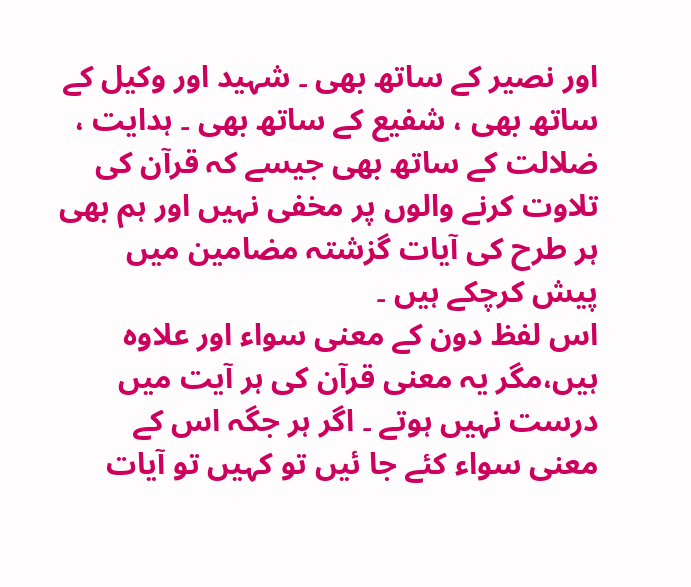اور نصیر کے ساتھ بھی ۔ شہید اور وکیل کے ساتھ بھی ، شفیع کے ساتھ بھی ۔ ہدایت ، ضلالت کے ساتھ بھی جیسے کہ قرآن کی تلاوت کرنے والوں پر مخفی نہیں اور ہم بھی ہر طرح کی آیات گزشتہ مضامین میں پیش کرچکے ہیں ۔
اس لفظ دون کے معنی سواء اور علاوہ ہیں،مگر یہ معنی قرآن کی ہر آیت میں درست نہیں ہوتے ۔ اگر ہر جگہ اس کے معنی سواء کئے جا ئیں تو کہیں تو آیات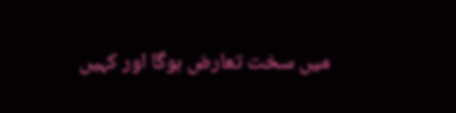میں سخت تعارض ہوگا اور کہیں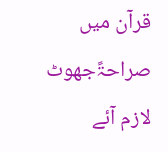قرآن میں صراحۃًجھوٹ لازم آئے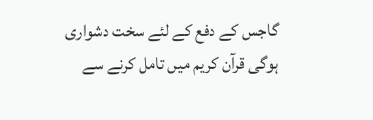گاجس کے دفع کے لئے سخت دشواری ہوگی قرآن کریم میں تامل کرنے سے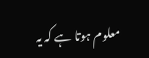معلوم ہوتا ہے کہ یہ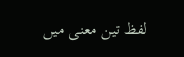لفظ تین معنی میں